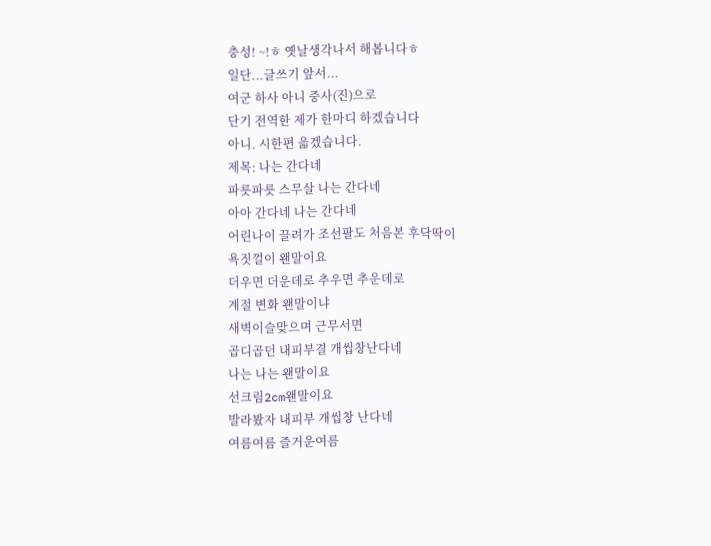충성! ~!ㅎ 옛날생각나서 해봅니다ㅎ
일단...글쓰기 앞서...
여군 하사 아니 중사(진)으로
단기 전역한 제가 한마디 하겠습니다
아니. 시한편 읇겠습니다.
제목: 나는 간다네
파릇파릇 스무살 나는 간다네
아아 간다네 나는 간다네
어린나이 끌려가 조선팔도 처음본 후닥딱이
욕짓껄이 왠말이요
더우면 더운데로 추우면 추운데로
계절 변화 왠말이냐
새벽이슬맞으며 근무서면
곱디곱던 내피부결 개씹창난다네
나는 나는 왠말이요
선크림2cm왠말이요
발라봤자 내피부 개씹창 난다네
여름여름 즐거운여름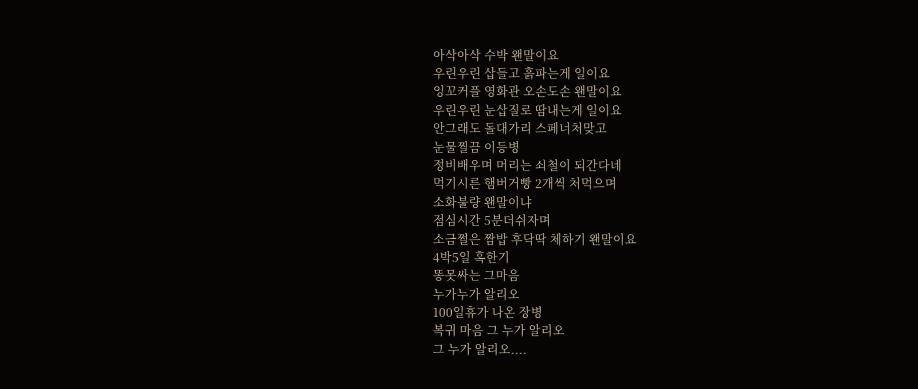아삭아삭 수박 왠말이요
우린우린 삽들고 흙파는게 일이요
잉꼬커플 영화관 오손도손 왠말이요
우린우린 눈삽질로 땀내는게 일이요
안그래도 돌대가리 스페너처맞고
눈물찔끔 이등병
정비배우며 머리는 쇠철이 되간다네
먹기시른 햄버거빵 2개씩 처먹으며
소화불량 왠말이냐
점심시간 5분더쉬자며
소금쩔은 짬밥 후닥딱 체하기 왠말이요
4박5일 혹한기
똥못싸는 그마음
누가누가 알리오
100일휴가 나온 장병
복귀 마음 그 누가 알리오
그 누가 알리오....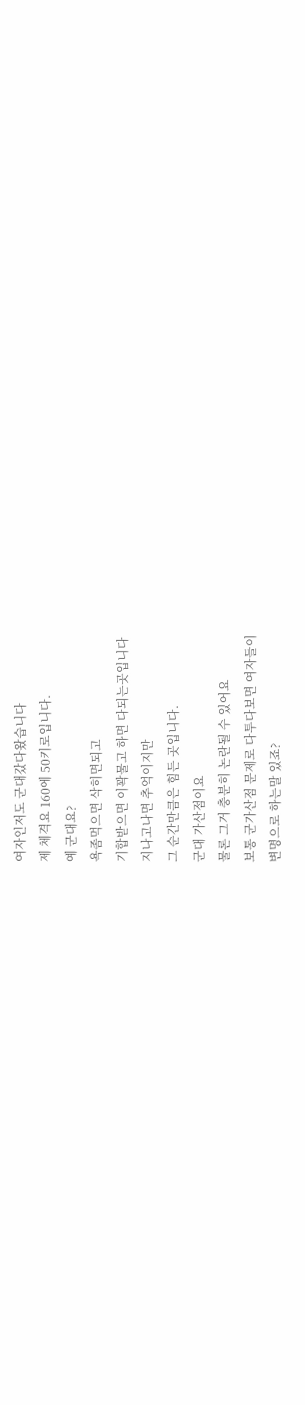여자인저도 군대갔다왔습니다
제 체격요 160에 50키로입니다.
예 군대요?
욕좀먹으면 삭히면되고
기합받으면 이꽉물고 하면 다되는곳입니다
지나고나면 추억이지만
그 순간만큼은 힘든 곳입니다.
군대 가산점이요
물론 그거 충분히 논란될 수 있어요
보통 군가산점 문제로 다투다보면 여자들이
변명으로 하는말 있죠?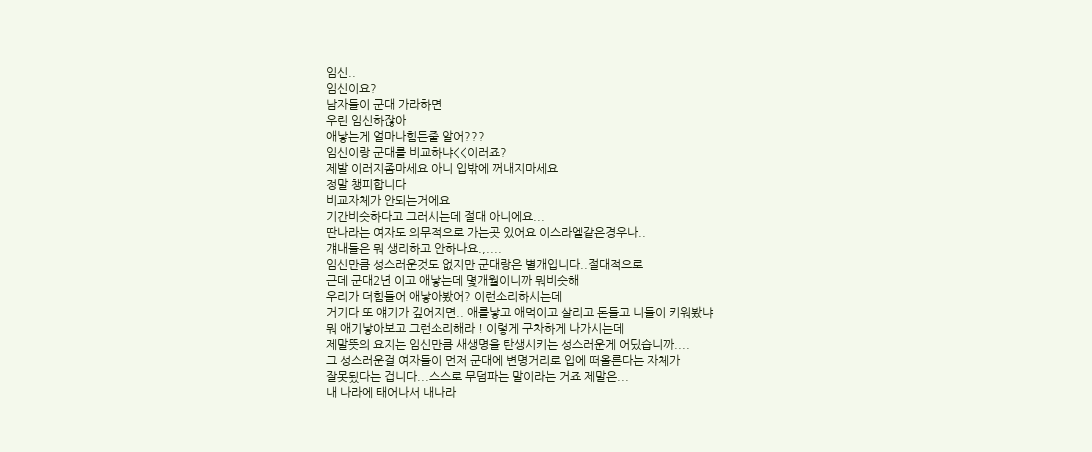임신..
임신이요?
남자들이 군대 가라하면
우린 임신하잖아
애낳는게 얼마나힘든줄 알어???
임신이랑 군대를 비교하냐<<이러죠?
제발 이러지좀마세요 아니 입밖에 꺼내지마세요
정말 챙피합니다
비교자체가 안되는거에요
기간비슷하다고 그러시는데 절대 아니에요...
딴나라는 여자도 의무적으로 가는곳 있어요 이스라엘같은경우나..
걔내들은 뭐 생리하고 안하나요.,....
임신만큼 성스러운것도 없지만 군대랑은 별개입니다..절대적으로
근데 군대2년 이고 애낳는데 몇개월이니까 뭐비슷해
우리가 더힘들어 애낳아봤어? 이런소리하시는데
거기다 또 얘기가 깊어지면.. 애를낳고 애먹이고 살리고 돈들고 니들이 키워봤냐
뭐 애기낳아보고 그런소리해라 ! 이렇게 구차하게 나가시는데
제말뜻의 요지는 임신만큼 새생명을 탄생시키는 성스러운게 어딨습니까....
그 성스러운걸 여자들이 먼저 군대에 변명거리로 입에 떠올른다는 자체가
잘못됬다는 겁니다...스스로 무덤파는 말이라는 거죠 제말은...
내 나라에 태어나서 내나라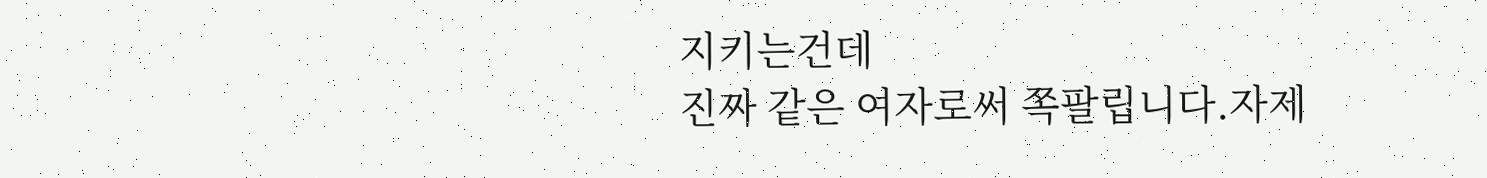지키는건데
진짜 같은 여자로써 쪽팔립니다.자제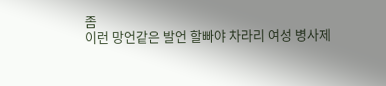좀
이런 망언같은 발언 할빠야 차라리 여성 병사제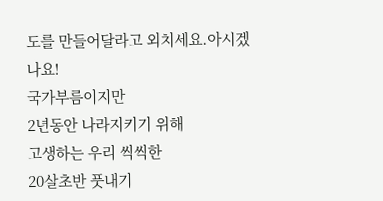도를 만들어달라고 외치세요.아시겠나요!
국가부름이지만
2년동안 나라지키기 위해
고생하는 우리 씩씩한
20살초반 풋내기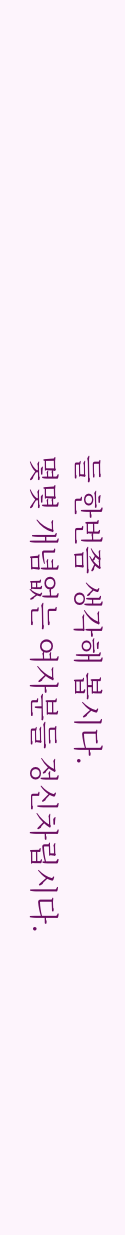들 한번쯤 생각해 봅시다.
몇몇 개념없는 여자분들 정신차립시다.